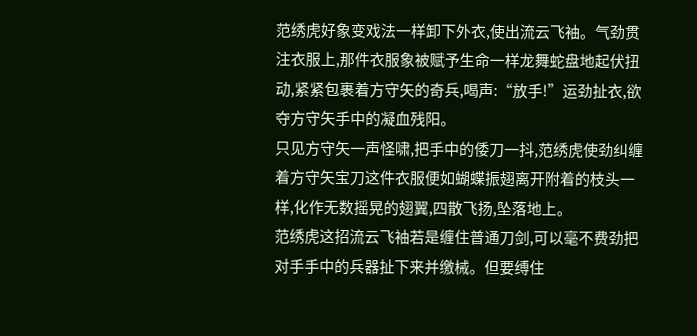范绣虎好象变戏法一样卸下外衣,使出流云飞袖。气劲贯注衣服上,那件衣服象被赋予生命一样龙舞蛇盘地起伏扭动,紧紧包裹着方守矢的奇兵,喝声:“放手!”运劲扯衣,欲夺方守矢手中的凝血残阳。
只见方守矢一声怪啸,把手中的倭刀一抖,范绣虎使劲纠缠着方守矢宝刀这件衣服便如蝴蝶振翅离开附着的枝头一样,化作无数摇晃的翅翼,四散飞扬,坠落地上。
范绣虎这招流云飞袖若是缠住普通刀剑,可以毫不费劲把对手手中的兵器扯下来并缴械。但要缚住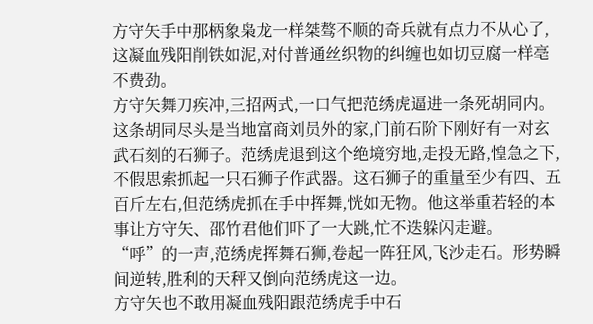方守矢手中那柄象枭龙一样桀骜不顺的奇兵就有点力不从心了,这凝血残阳削铁如泥,对付普通丝织物的纠缠也如切豆腐一样亳不费劲。
方守矢舞刀疾冲,三招两式,一口气把范绣虎逼进一条死胡同内。这条胡同尽头是当地富商刘员外的家,门前石阶下刚好有一对玄武石刻的石狮子。范绣虎退到这个绝境穷地,走投无路,惶急之下,不假思索抓起一只石狮子作武器。这石狮子的重量至少有四、五百斤左右,但范绣虎抓在手中挥舞,恍如无物。他这举重若轻的本事让方守矢、邵竹君他们吓了一大跳,忙不迭躲闪走避。
“呼”的一声,范绣虎挥舞石狮,卷起一阵狂风,飞沙走石。形势瞬间逆转,胜利的天秤又倒向范绣虎这一边。
方守矢也不敢用凝血残阳跟范绣虎手中石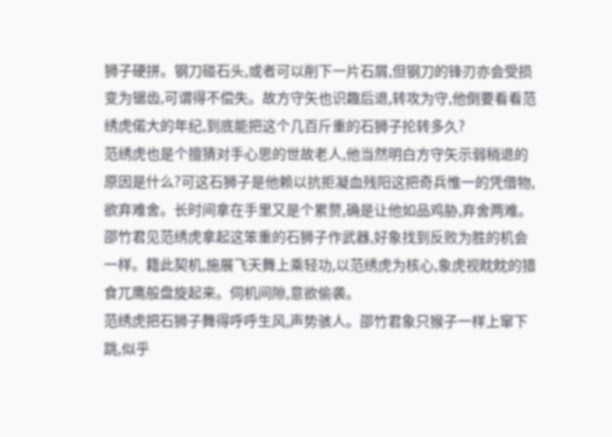狮子硬拼。钢刀碰石头,或者可以削下一片石屑,但钢刀的锋刃亦会受损变为锯齿,可谓得不偿失。故方守矢也识趣后退,转攻为守,他倒要看看范绣虎偌大的年纪,到底能把这个几百斤重的石狮子抡转多久?
范绣虎也是个擅猜对手心思的世故老人,他当然明白方守矢示弱稍退的原因是什么?可这石狮子是他赖以抗拒凝血残阳这把奇兵惟一的凭借物,欲弃难舍。长时间拿在手里又是个累赘,确是让他如品鸡胁,弃舍两难。
邵竹君见范绣虎拿起这笨重的石狮子作武器,好象找到反败为胜的机会一样。籍此契机,施展飞天舞上乘轻功,以范绣虎为核心,象虎视眈眈的猎食兀鹰般盘旋起来。伺机间隙,意欲偷袭。
范绣虎把石狮子舞得呼呼生风,声势骇人。邵竹君象只猴子一样上窜下跳,似乎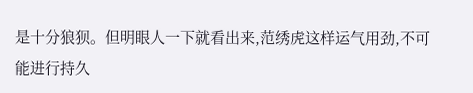是十分狼狈。但明眼人一下就看出来,范绣虎这样运气用劲,不可能进行持久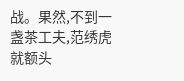战。果然,不到一盏茶工夫,范绣虎就额头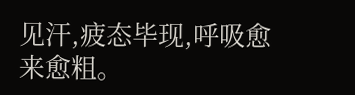见汗,疲态毕现,呼吸愈来愈粗。